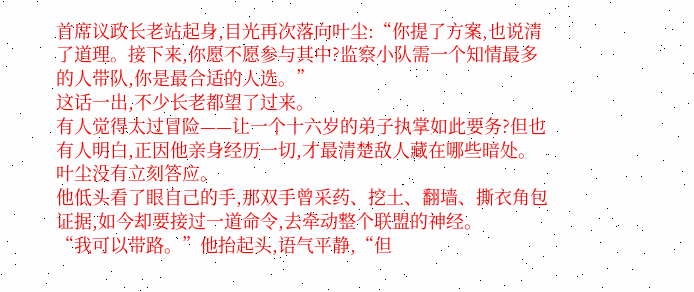首席议政长老站起身,目光再次落向叶尘:“你提了方案,也说清了道理。接下来,你愿不愿参与其中?监察小队需一个知情最多的人带队,你是最合适的人选。”
这话一出,不少长老都望了过来。
有人觉得太过冒险——让一个十六岁的弟子执掌如此要务?但也有人明白,正因他亲身经历一切,才最清楚敌人藏在哪些暗处。
叶尘没有立刻答应。
他低头看了眼自己的手,那双手曾采药、挖土、翻墙、撕衣角包证据,如今却要接过一道命令,去牵动整个联盟的神经。
“我可以带路。”他抬起头,语气平静,“但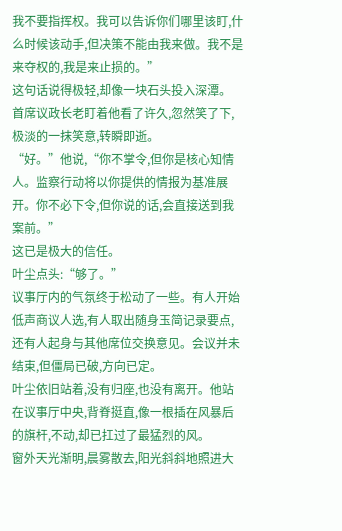我不要指挥权。我可以告诉你们哪里该盯,什么时候该动手,但决策不能由我来做。我不是来夺权的,我是来止损的。”
这句话说得极轻,却像一块石头投入深潭。
首席议政长老盯着他看了许久,忽然笑了下,极淡的一抹笑意,转瞬即逝。
“好。”他说,“你不掌令,但你是核心知情人。监察行动将以你提供的情报为基准展开。你不必下令,但你说的话,会直接送到我案前。”
这已是极大的信任。
叶尘点头:“够了。”
议事厅内的气氛终于松动了一些。有人开始低声商议人选,有人取出随身玉简记录要点,还有人起身与其他席位交换意见。会议并未结束,但僵局已破,方向已定。
叶尘依旧站着,没有归座,也没有离开。他站在议事厅中央,背脊挺直,像一根插在风暴后的旗杆,不动,却已扛过了最猛烈的风。
窗外天光渐明,晨雾散去,阳光斜斜地照进大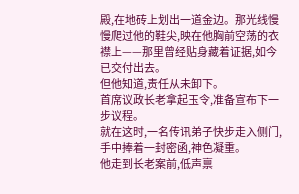殿,在地砖上划出一道金边。那光线慢慢爬过他的鞋尖,映在他胸前空荡的衣襟上——那里曾经贴身藏着证据,如今已交付出去。
但他知道,责任从未卸下。
首席议政长老拿起玉令,准备宣布下一步议程。
就在这时,一名传讯弟子快步走入侧门,手中捧着一封密函,神色凝重。
他走到长老案前,低声禀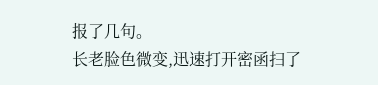报了几句。
长老脸色微变,迅速打开密函扫了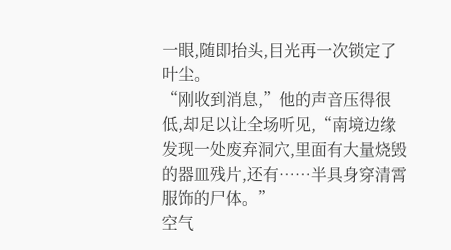一眼,随即抬头,目光再一次锁定了叶尘。
“刚收到消息,”他的声音压得很低,却足以让全场听见,“南境边缘发现一处废弃洞穴,里面有大量烧毁的器皿残片,还有……半具身穿清霄服饰的尸体。”
空气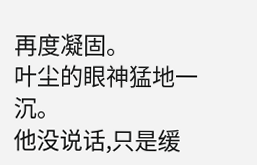再度凝固。
叶尘的眼神猛地一沉。
他没说话,只是缓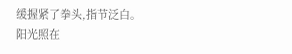缓握紧了拳头,指节泛白。
阳光照在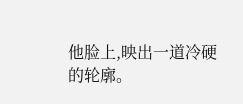他脸上,映出一道冷硬的轮廓。